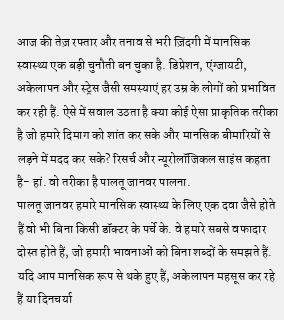आज की तेज़ रफ्तार और तनाव से भरी ज़िंदगी में मानसिक स्वास्थ्य एक बड़ी चुनौती बन चुका है. डिप्रेशन, एंग्जायटी, अकेलापन और स्ट्रेस जैसी समस्याएं हर उम्र के लोगों को प्रभावित कर रही हैं. ऐसे में सवाल उठता है क्या कोई ऐसा प्राकृतिक तरीका है जो हमारे दिमाग को शांत कर सके और मानसिक बीमारियों से लड़ने में मदद कर सके? रिसर्च और न्यूरोलॉजिकल साइंस कहता है- हां. वो तरीका है पालतू जानवर पालना.
पालतू जानवर हमारे मानसिक स्वास्थ्य के लिए एक दवा जैसे होते हैं वो भी बिना किसी डॉक्टर के पर्चे के. वे हमारे सबसे वफादार दोस्त होते हैं, जो हमारी भावनाओं को बिना शब्दों के समझते हैं. यदि आप मानसिक रूप से थके हुए हैं, अकेलापन महसूस कर रहे हैं या दिनचर्या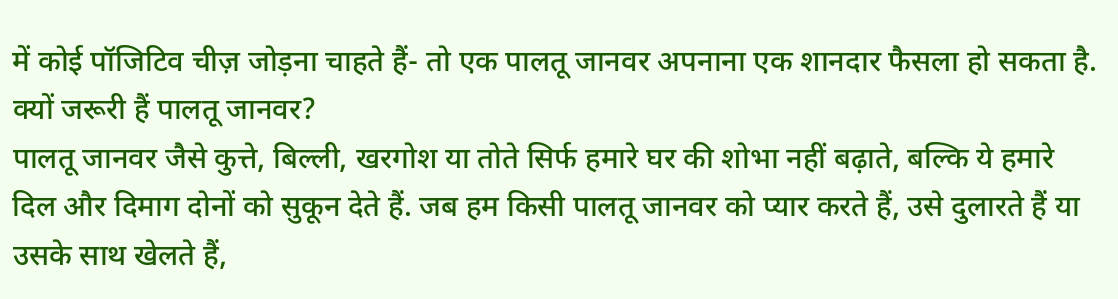में कोई पॉजिटिव चीज़ जोड़ना चाहते हैं- तो एक पालतू जानवर अपनाना एक शानदार फैसला हो सकता है.
क्यों जरूरी हैं पालतू जानवर?
पालतू जानवर जैसे कुत्ते, बिल्ली, खरगोश या तोते सिर्फ हमारे घर की शोभा नहीं बढ़ाते, बल्कि ये हमारे दिल और दिमाग दोनों को सुकून देते हैं. जब हम किसी पालतू जानवर को प्यार करते हैं, उसे दुलारते हैं या उसके साथ खेलते हैं,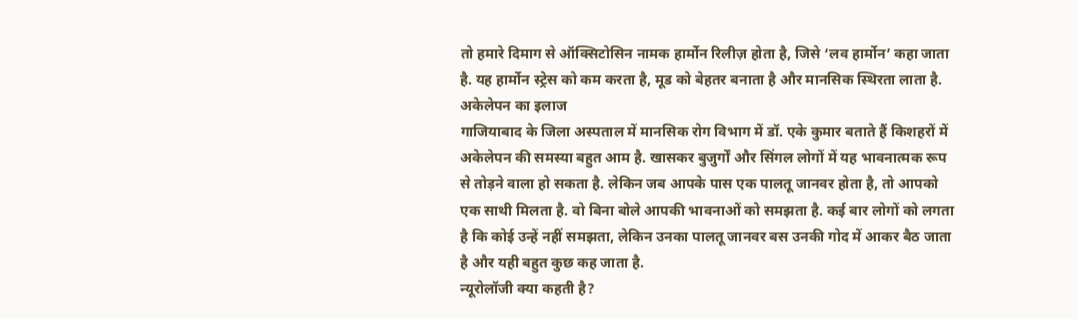तो हमारे दिमाग से ऑक्सिटोसिन नामक हार्मोन रिलीज़ होता है, जिसे ‘लव हार्मोन’ कहा जाता है. यह हार्मोन स्ट्रेस को कम करता है, मूड को बेहतर बनाता है और मानसिक स्थिरता लाता है.
अकेलेपन का इलाज
गाजियाबाद के जिला अस्पताल में मानसिक रोग विभाग में डॉ. एके कुमार बताते हैं किशहरों में अकेलेपन की समस्या बहुत आम है. खासकर बुजुर्गों और सिंगल लोगों में यह भावनात्मक रूप से तोड़ने वाला हो सकता है. लेकिन जब आपके पास एक पालतू जानवर होता है, तो आपको एक साथी मिलता है. वो बिना बोले आपकी भावनाओं को समझता है. कई बार लोगों को लगता है कि कोई उन्हें नहीं समझता, लेकिन उनका पालतू जानवर बस उनकी गोद में आकर बैठ जाता है और यही बहुत कुछ कह जाता है.
न्यूरोलॉजी क्या कहती है?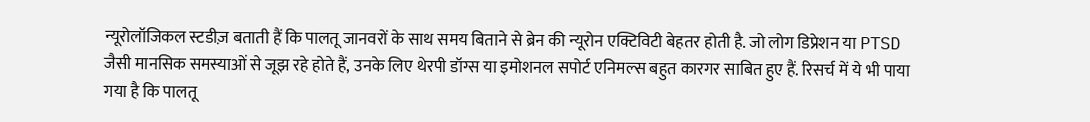न्यूरोलॉजिकल स्टडीज़ बताती हैं कि पालतू जानवरों के साथ समय बिताने से ब्रेन की न्यूरोन एक्टिविटी बेहतर होती है. जो लोग डिप्रेशन या PTSD जैसी मानसिक समस्याओं से जूझ रहे होते हैं, उनके लिए थेरपी डॉग्स या इमोशनल सपोर्ट एनिमल्स बहुत कारगर साबित हुए हैं. रिसर्च में ये भी पाया गया है कि पालतू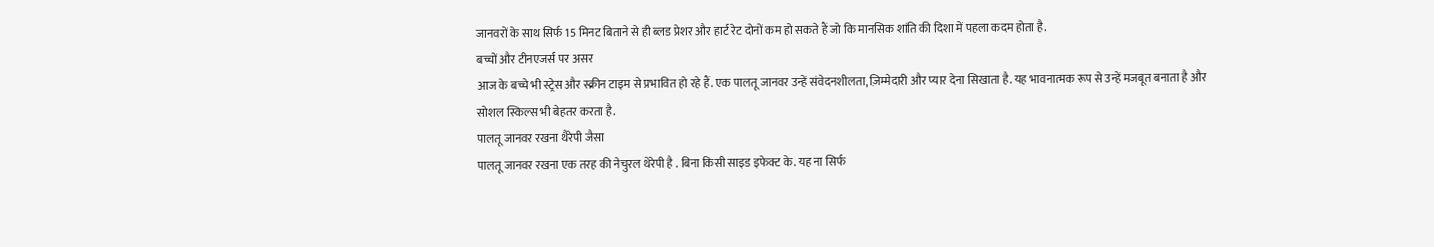जानवरों के साथ सिर्फ 15 मिनट बिताने से ही ब्लड प्रेशर और हार्ट रेट दोनों कम हो सकते हैं जो कि मानसिक शांति की दिशा में पहला कदम होता है.
बच्चों और टीनएजर्स पर असर
आज के बच्चे भी स्ट्रेस और स्क्रीन टाइम से प्रभावित हो रहे हैं. एक पालतू जानवर उन्हें संवेदनशीलता, ज़िम्मेदारी और प्यार देना सिखाता है. यह भावनात्मक रूप से उन्हें मजबूत बनाता है और सोशल स्किल्स भी बेहतर करता है.
पालतू जानवर रखना थैरेपी जैसा
पालतू जानवर रखना एक तरह की नेचुरल थेरेपी है . बिना किसी साइड इफेक्ट के. यह ना सिर्फ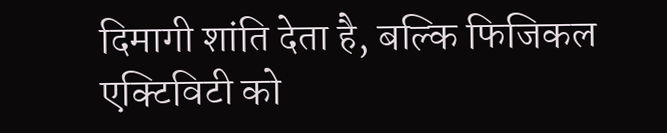दिमागी शांति देता है, बल्कि फिजिकल एक्टिविटी को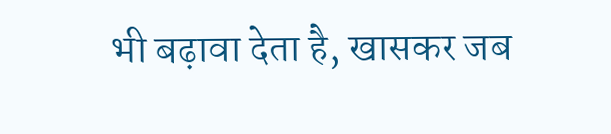भी बढ़ावा देता है, खासकर जब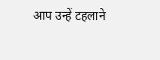आप उन्हें टहलाने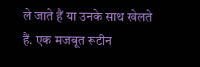ले जाते हैं या उनके साथ खेलते हैं. एक मजबूत रूटीन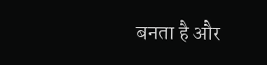बनता है और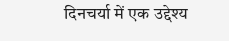दिनचर्या में एक उद्देश्य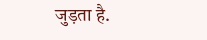जुड़ता है.